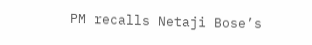PM recalls Netaji Bose’s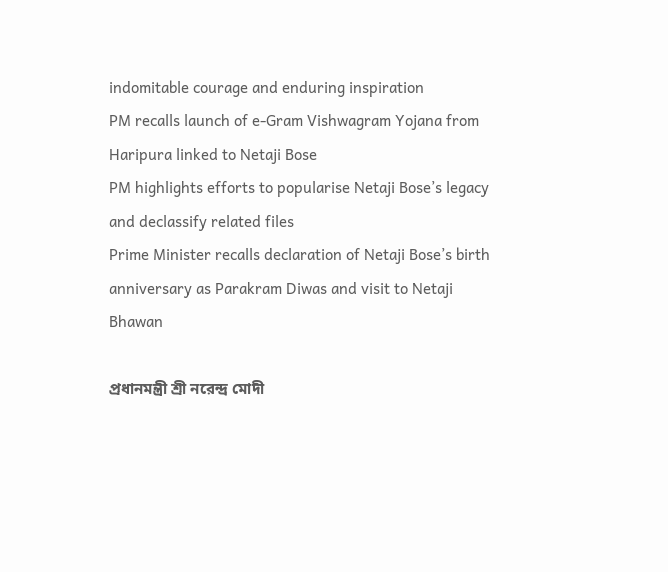indomitable courage and enduring inspiration
PM recalls launch of e-Gram Vishwagram Yojana from Haripura linked to Netaji Bose
PM highlights efforts to popularise Netaji Bose’s legacy and declassify related files
Prime Minister recalls declaration of Netaji Bose’s birth anniversary as Parakram Diwas and visit to Netaji Bhawan

প্রধানমন্ত্রী শ্রী নরেন্দ্র মোদী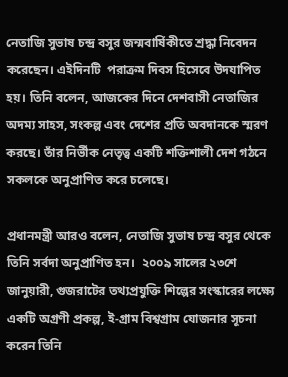নেতাজি সুভাষ চন্দ্র বসুর জন্মবার্ষিকীতে শ্রদ্ধা নিবেদন করেছেন। এইদিনটি  পরাক্রম দিবস হিসেবে উদযাপিত হয়। তিনি বলেন, আজকের দিনে দেশবাসী নেতাজির অদম্য সাহস, সংকল্প এবং দেশের প্রতি অবদানকে স্মরণ করছে। তাঁর নির্ভীক নেতৃত্ব একটি শক্তিশালী দেশ গঠনে সকলকে অনুপ্রাণিত করে চলেছে।

প্রধানমন্ত্রী আরও বলেন, নেতাজি সুভাষ চন্দ্র বসুর থেকে তিনি সর্বদা অনুপ্রাণিত হন।  ২০০৯ সালের ২৩শে জানুয়ারী, গুজরাটের তথ্যপ্রযুক্তি শিল্পের সংস্কারের লক্ষ্যে একটি অগ্রণী প্রকল্প, ই-গ্রাম বিশ্বগ্রাম যোজনার সূচনা করেন তিনি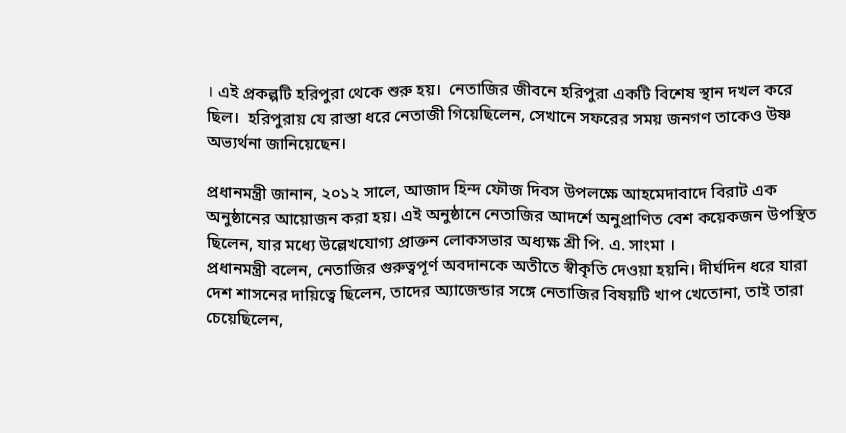। এই প্রকল্পটি হরিপুরা থেকে শুরু হয়।  নেতাজির জীবনে হরিপুরা একটি বিশেষ স্থান দখল করে ছিল।  হরিপুরায় যে রাস্তা ধরে নেতাজী গিয়েছিলেন, সেখানে সফরের সময় জনগণ তাকেও উষ্ণ অভ্যর্থনা জানিয়েছেন।

প্রধানমন্ত্রী জানান, ২০১২ সালে, আজাদ হিন্দ ফৌজ দিবস উপলক্ষে আহমেদাবাদে বিরাট এক অনুষ্ঠানের আয়োজন করা হয়। এই অনুষ্ঠানে নেতাজির আদর্শে অনুপ্রাণিত বেশ কয়েকজন উপস্থিত ছিলেন, যার মধ্যে উল্লেখযোগ্য প্রাক্তন লোকসভার অধ্যক্ষ শ্রী পি. এ. সাংমা ।
প্রধানমন্ত্রী বলেন, নেতাজির গুরুত্বপূর্ণ অবদানকে অতীতে স্বীকৃতি দেওয়া হয়নি। দীর্ঘদিন ধরে যারা দেশ শাসনের দায়িত্বে ছিলেন, তাদের অ্যাজেন্ডার সঙ্গে নেতাজির বিষয়টি খাপ খেতোনা, তাই তারা চেয়েছিলেন,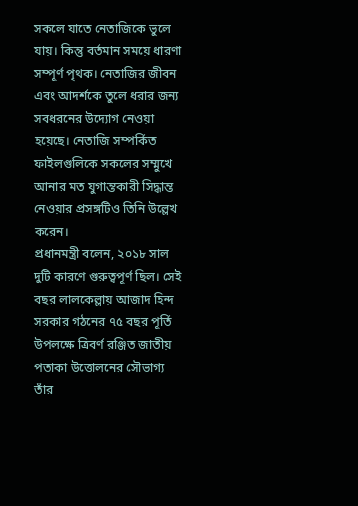সকলে যাতে নেতাজিকে ভুলে যায়। কিন্তু বর্তমান সময়ে ধারণা সম্পূর্ণ পৃথক। নেতাজির জীবন এবং আদর্শকে তুলে ধরার জন্য সবধরনের উদ্যোগ নেওয়া হয়েছে। নেতাজি সম্পর্কিত ফাইলগুলিকে সকলের সম্মুখে আনার মত যুগান্তকারী সিদ্ধান্ত নেওয়ার প্রসঙ্গটিও তিনি উল্লেখ করেন।
প্রধানমন্ত্রী বলেন, ২০১৮ সাল দুটি কারণে গুরুত্বপূর্ণ ছিল। সেই বছর লালকেল্লায় আজাদ হিন্দ সরকার গঠনের ৭৫ বছর পূর্তি উপলক্ষে ত্রিবর্ণ রঞ্জিত জাতীয় পতাকা উত্তোলনের সৌভাগ্য তাঁর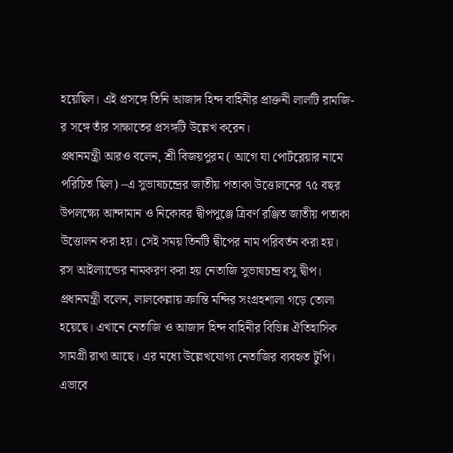হয়েছিল। এই প্রসঙ্গে তিনি আজাদ হিন্দ বাহিনীর প্রাক্তনী লালটি রামজি-র সঙ্গে তাঁর সাক্ষাতের প্রসঙ্গটি উল্লেখ করেন।
প্রধানমন্ত্রী আরও বলেন, শ্রী বিজয়পুরম ( আগে যা পোর্টব্লেয়ার নামে পরিচিত ছিল) –এ সুভাষচন্দ্রের জাতীয় পতাকা উত্তোলনের ৭৫ বছর উপলক্ষ্যে আন্দামান ও নিকোবর দ্বীপপুঞ্জে ত্রিবর্ণ রঞ্জিত জাতীয় পতাকা উত্তোলন করা হয়। সেই সময় তিনটি দ্বীপের নাম পরিবর্তন করা হয়। রস আইল্যান্ডের নামকরণ করা হয় নেতাজি সুভাষচন্দ্র বসু দ্বীপ।
প্রধানমন্ত্রী বলেন, লালকেল্লায় ক্রান্তি মন্দির সংগ্রহশালা গড়ে তোলা হয়েছে। এখানে নেতাজি ও আজাদ হিন্দ বাহিনীর বিভিন্ন ঐতিহাসিক সামগ্রী রাখা আছে। এর মধ্যে উল্লেখযোগ্য নেতাজির ব্যবহৃত টুপি। এভাবে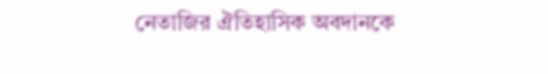নেতাজির ঐতিহাসিক অবদানকে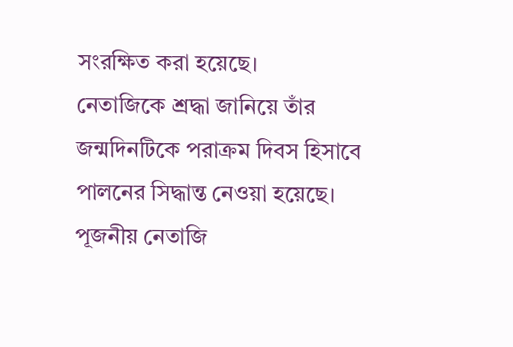সংরক্ষিত করা হয়েছে।
নেতাজিকে শ্রদ্ধা জানিয়ে তাঁর জন্মদিনটিকে পরাক্রম দিবস হিসাবে পালনের সিদ্ধান্ত নেওয়া হয়েছে।
পূজনীয় নেতাজি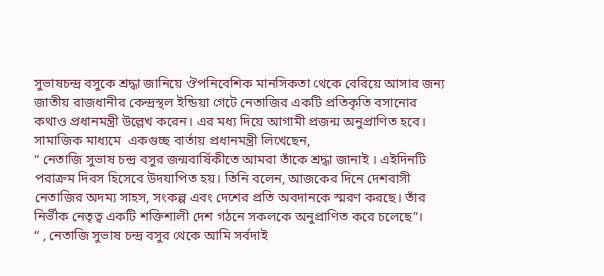সুভাষচন্দ্র বসুকে শ্রদ্ধা জানিয়ে ঔপনিবেশিক মানসিকতা থেকে বেরিয়ে আসার জন্য জাতীয় রাজধানীর কেন্দ্রস্থল ইন্ডিয়া গেটে নেতাজির একটি প্রতিকৃতি বসানোর কথাও প্রধানমন্ত্রী উল্লেখ করেন। এর মধ্য দিয়ে আগামী প্রজন্ম অনুপ্রাণিত হবে।
সামাজিক মাধ্যমে  একগুচ্ছ বার্তায় প্রধানমন্ত্রী লিখেছেন,
“ নেতাজি সুভাষ চন্দ্র বসুর জন্মবার্ষিকীতে আমরা তাঁকে শ্রদ্ধা জানাই । এইদিনটি পরাক্রম দিবস হিসেবে উদযাপিত হয়। তিনি বলেন, আজকের দিনে দেশবাসী নেতাজির অদম্য সাহস, সংকল্প এবং দেশের প্রতি অবদানকে স্মরণ করছে। তাঁর নির্ভীক নেতৃত্ব একটি শক্তিশালী দেশ গঠনে সকলকে অনুপ্রাণিত করে চলেছে”।
“ , নেতাজি সুভাষ চন্দ্র বসুর থেকে আমি সর্বদাই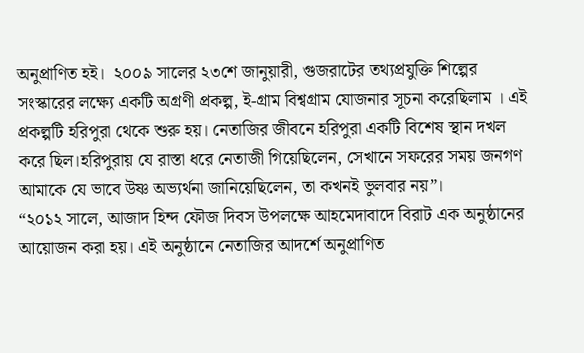অনুপ্রাণিত হই।  ২০০৯ সালের ২৩শে জানুয়ারী, গুজরাটের তথ্যপ্রযুক্তি শিল্পের সংস্কারের লক্ষ্যে একটি অগ্রণী প্রকল্প, ই-গ্রাম বিশ্বগ্রাম যোজনার সূচনা করেছিলাম । এই প্রকল্পটি হরিপুরা থেকে শুরু হয়। নেতাজির জীবনে হরিপুরা একটি বিশেষ স্থান দখল করে ছিল।হরিপুরায় যে রাস্তা ধরে নেতাজী গিয়েছিলেন, সেখানে সফরের সময় জনগণ আমাকে যে ভাবে উষ্ণ অভ্যর্থনা জানিয়েছিলেন, তা কখনই ভুলবার নয়”।
“২০১২ সালে, আজাদ হিন্দ ফৌজ দিবস উপলক্ষে আহমেদাবাদে বিরাট এক অনুষ্ঠানের আয়োজন করা হয়। এই অনুষ্ঠানে নেতাজির আদর্শে অনুপ্রাণিত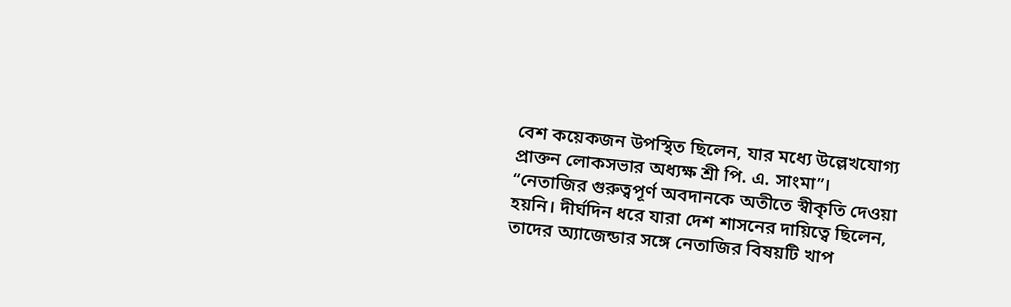বেশ কয়েকজন উপস্থিত ছিলেন, যার মধ্যে উল্লেখযোগ্য প্রাক্তন লোকসভার অধ্যক্ষ শ্রী পি. এ. সাংমা”।
“নেতাজির গুরুত্বপূর্ণ অবদানকে অতীতে স্বীকৃতি দেওয়া হয়নি। দীর্ঘদিন ধরে যারা দেশ শাসনের দায়িত্বে ছিলেন, তাদের অ্যাজেন্ডার সঙ্গে নেতাজির বিষয়টি খাপ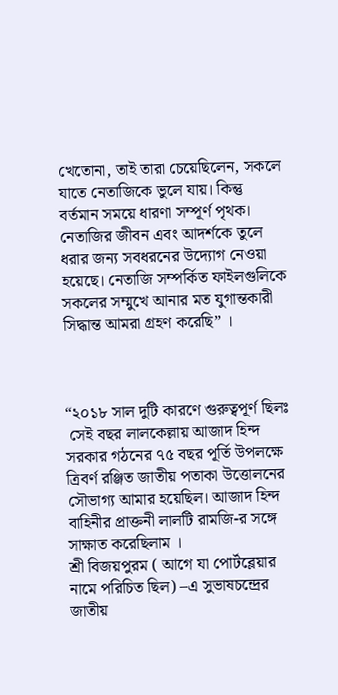খেতোনা, তাই তারা চেয়েছিলেন, সকলে যাতে নেতাজিকে ভুলে যায়। কিন্তু বর্তমান সময়ে ধারণা সম্পূর্ণ পৃথক। নেতাজির জীবন এবং আদর্শকে তুলে ধরার জন্য সবধরনের উদ্যোগ নেওয়া হয়েছে। নেতাজি সম্পর্কিত ফাইলগুলিকে সকলের সম্মুখে আনার মত যুগান্তকারী সিদ্ধান্ত আমরা গ্রহণ করেছি” ।



“২০১৮ সাল দুটি কারণে গুরুত্বপূর্ণ ছিলঃ
 সেই বছর লালকেল্লায় আজাদ হিন্দ সরকার গঠনের ৭৫ বছর পূর্তি উপলক্ষে ত্রিবর্ণ রঞ্জিত জাতীয় পতাকা উত্তোলনের সৌভাগ্য আমার হয়েছিল। আজাদ হিন্দ বাহিনীর প্রাক্তনী লালটি রামজি-র সঙ্গে সাক্ষাত করেছিলাম ।
শ্রী বিজয়পুরম ( আগে যা পোর্টব্লেয়ার নামে পরিচিত ছিল) –এ সুভাষচন্দ্রের জাতীয়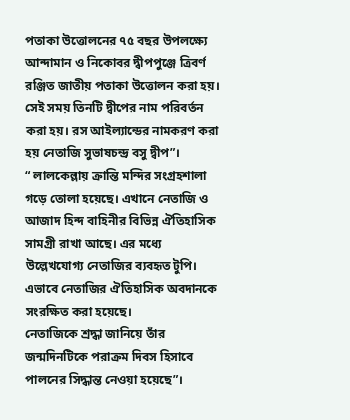পতাকা উত্তোলনের ৭৫ বছর উপলক্ষ্যে আন্দামান ও নিকোবর দ্বীপপুঞ্জে ত্রিবর্ণ রঞ্জিত জাতীয় পতাকা উত্তোলন করা হয়। সেই সময় তিনটি দ্বীপের নাম পরিবর্তন করা হয়। রস আইল্যান্ডের নামকরণ করা হয় নেতাজি সুভাষচন্দ্র বসু দ্বীপ”।
“ লালকেল্লায় ক্রান্তি মন্দির সংগ্রহশালা গড়ে তোলা হয়েছে। এখানে নেতাজি ও আজাদ হিন্দ বাহিনীর বিভিন্ন ঐতিহাসিক সামগ্রী রাখা আছে। এর মধ্যে উল্লেখযোগ্য নেতাজির ব্যবহৃত টুপি। এভাবে নেতাজির ঐতিহাসিক অবদানকে সংরক্ষিত করা হয়েছে।
নেতাজিকে শ্রদ্ধা জানিয়ে তাঁর জন্মদিনটিকে পরাক্রম দিবস হিসাবে পালনের সিদ্ধান্ত নেওয়া হয়েছে”।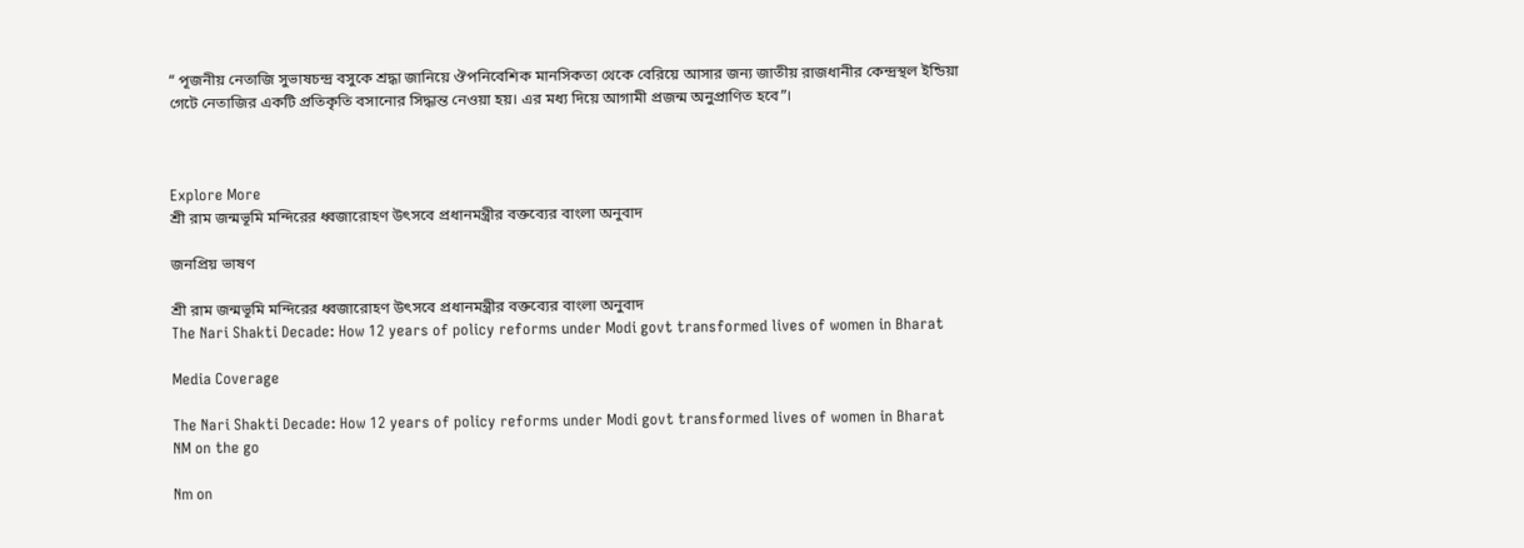“ পূজনীয় নেতাজি সুভাষচন্দ্র বসুকে শ্রদ্ধা জানিয়ে ঔপনিবেশিক মানসিকতা থেকে বেরিয়ে আসার জন্য জাতীয় রাজধানীর কেন্দ্রস্থল ইন্ডিয়া গেটে নেতাজির একটি প্রতিকৃতি বসানোর সিদ্ধান্ত নেওয়া হয়। এর মধ্য দিয়ে আগামী প্রজন্ম অনুপ্রাণিত হবে”।



Explore More
শ্রী রাম জন্মভূমি মন্দিরের ধ্বজারোহণ উৎসবে প্রধানমন্ত্রীর বক্তব্যের বাংলা অনুবাদ

জনপ্রিয় ভাষণ

শ্রী রাম জন্মভূমি মন্দিরের ধ্বজারোহণ উৎসবে প্রধানমন্ত্রীর বক্তব্যের বাংলা অনুবাদ
The Nari Shakti Decade: How 12 years of policy reforms under Modi govt transformed lives of women in Bharat

Media Coverage

The Nari Shakti Decade: How 12 years of policy reforms under Modi govt transformed lives of women in Bharat
NM on the go

Nm on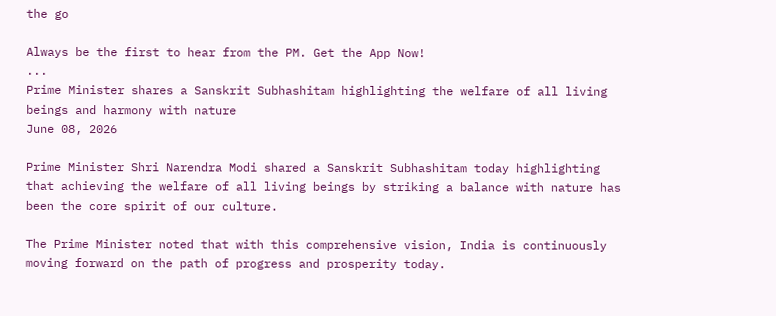the go

Always be the first to hear from the PM. Get the App Now!
...
Prime Minister shares a Sanskrit Subhashitam highlighting the welfare of all living beings and harmony with nature
June 08, 2026

Prime Minister Shri Narendra Modi shared a Sanskrit Subhashitam today highlighting that achieving the welfare of all living beings by striking a balance with nature has been the core spirit of our culture.

The Prime Minister noted that with this comprehensive vision, India is continuously moving forward on the path of progress and prosperity today.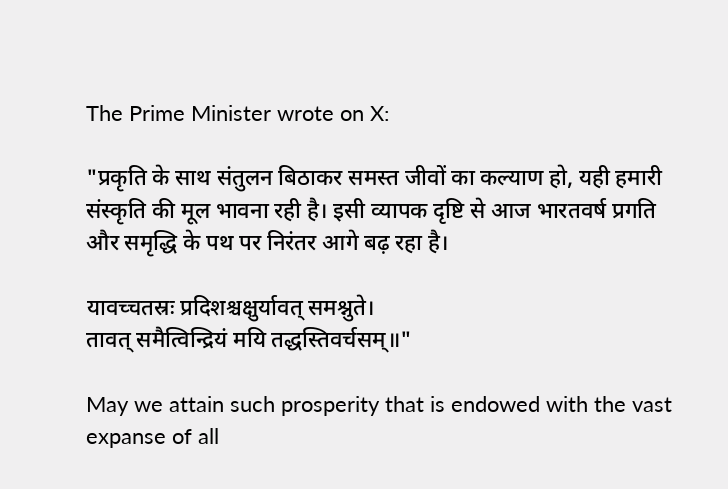The Prime Minister wrote on X:

"प्रकृति के साथ संतुलन बिठाकर समस्त जीवों का कल्याण हो, यही हमारी संस्कृति की मूल भावना रही है। इसी व्यापक दृष्टि से आज भारतवर्ष प्रगति और समृद्धि के पथ पर निरंतर आगे बढ़ रहा है।

यावच्चतस्रः प्रदिशश्चक्षुर्यावत् समश्नुते।
तावत् समैत्विन्द्रियं मयि तद्धस्तिवर्चसम्॥"

May we attain such prosperity that is endowed with the vast expanse of all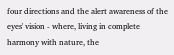four directions and the alert awareness of the eyes' vision - where, living in complete harmony with nature, the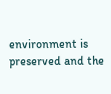environment is preserved and the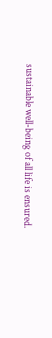sustainable well-being of all life is ensured.